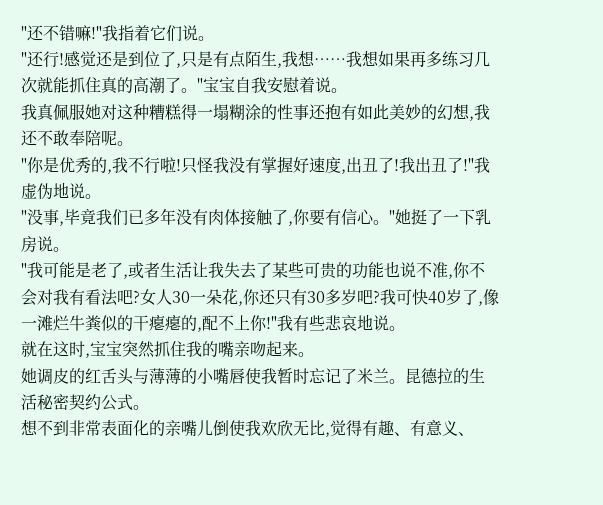"还不错嘛!"我指着它们说。
"还行!感觉还是到位了,只是有点陌生,我想……我想如果再多练习几次就能抓住真的高潮了。"宝宝自我安慰着说。
我真佩服她对这种糟糕得一塌糊涂的性事还抱有如此美妙的幻想,我还不敢奉陪呢。
"你是优秀的,我不行啦!只怪我没有掌握好速度,出丑了!我出丑了!"我虚伪地说。
"没事,毕竟我们已多年没有肉体接触了,你要有信心。"她挺了一下乳房说。
"我可能是老了,或者生活让我失去了某些可贵的功能也说不准,你不会对我有看法吧?女人30一朵花,你还只有30多岁吧?我可快40岁了,像一滩烂牛粪似的干瘪瘪的,配不上你!"我有些悲哀地说。
就在这时,宝宝突然抓住我的嘴亲吻起来。
她调皮的红舌头与薄薄的小嘴唇使我暂时忘记了米兰。昆德拉的生活秘密契约公式。
想不到非常表面化的亲嘴儿倒使我欢欣无比,觉得有趣、有意义、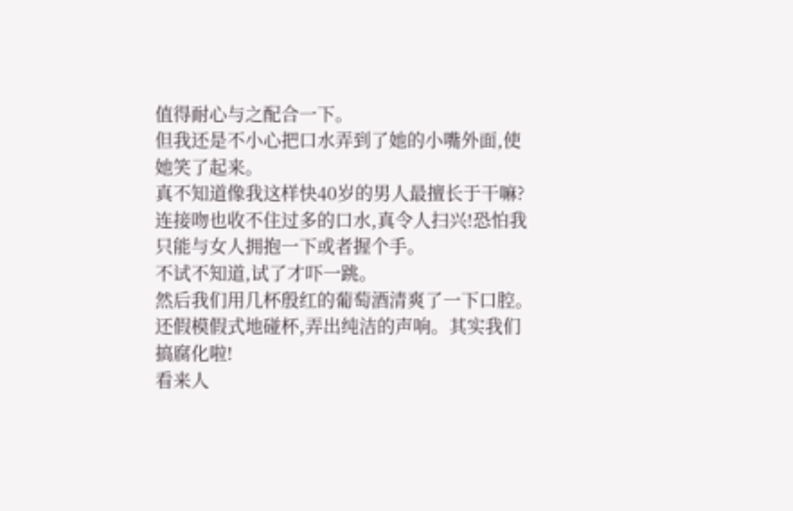值得耐心与之配合一下。
但我还是不小心把口水弄到了她的小嘴外面,使她笑了起来。
真不知道像我这样快40岁的男人最擅长于干嘛?
连接吻也收不住过多的口水,真令人扫兴!恐怕我只能与女人拥抱一下或者握个手。
不试不知道,试了才吓一跳。
然后我们用几杯殷红的葡萄酒清爽了一下口腔。还假模假式地碰杯,弄出纯洁的声响。其实我们搞腐化啦!
看来人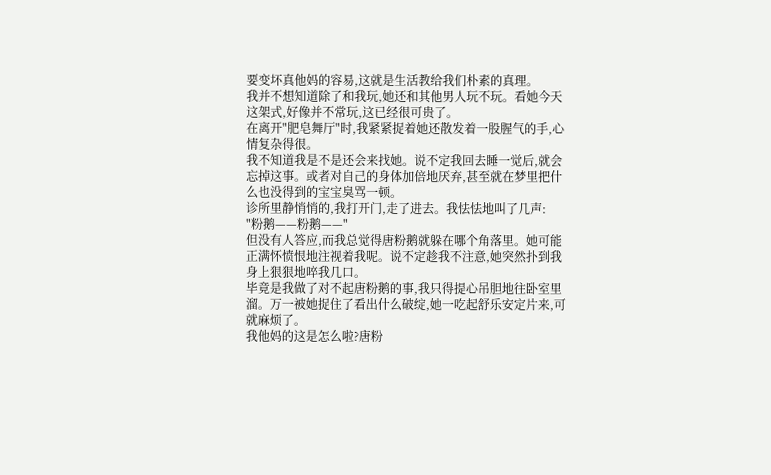要变坏真他妈的容易,这就是生活教给我们朴素的真理。
我并不想知道除了和我玩,她还和其他男人玩不玩。看她今天这架式,好像并不常玩,这已经很可贵了。
在离开"肥皂舞厅"时,我紧紧捉着她还散发着一股腥气的手,心情复杂得很。
我不知道我是不是还会来找她。说不定我回去睡一觉后,就会忘掉这事。或者对自己的身体加倍地厌弃,甚至就在梦里把什么也没得到的宝宝臭骂一顿。
诊所里静悄悄的,我打开门,走了进去。我怯怯地叫了几声:
"粉鹅——粉鹅——"
但没有人答应,而我总觉得唐粉鹅就躲在哪个角落里。她可能正满怀愤恨地注视着我呢。说不定趁我不注意,她突然扑到我身上狠狠地啐我几口。
毕竟是我做了对不起唐粉鹅的事,我只得提心吊胆地往卧室里溜。万一被她捉住了看出什么破绽,她一吃起舒乐安定片来,可就麻烦了。
我他妈的这是怎么啦?唐粉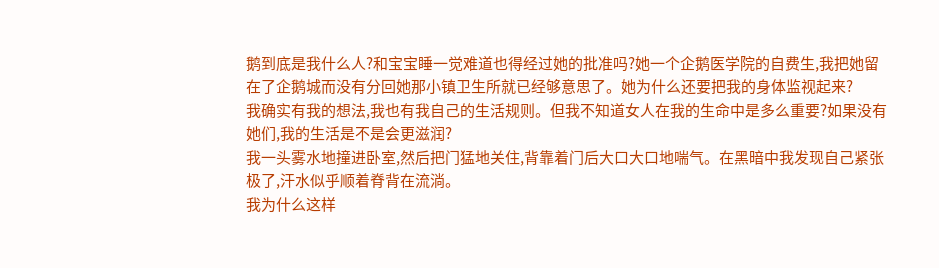鹅到底是我什么人?和宝宝睡一觉难道也得经过她的批准吗?她一个企鹅医学院的自费生,我把她留在了企鹅城而没有分回她那小镇卫生所就已经够意思了。她为什么还要把我的身体监视起来?
我确实有我的想法,我也有我自己的生活规则。但我不知道女人在我的生命中是多么重要?如果没有她们,我的生活是不是会更滋润?
我一头雾水地撞进卧室,然后把门猛地关住,背靠着门后大口大口地喘气。在黑暗中我发现自己紧张极了,汗水似乎顺着脊背在流淌。
我为什么这样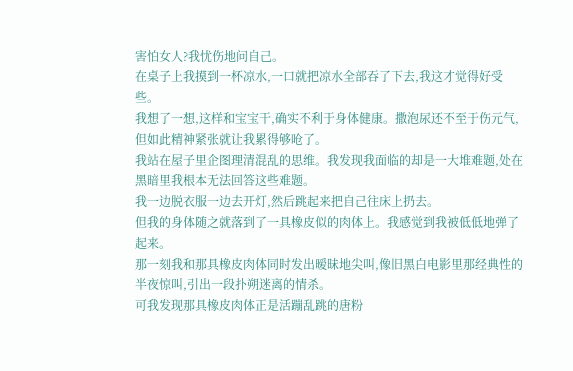害怕女人?我忧伤地问自己。
在桌子上我摸到一杯凉水,一口就把凉水全部吞了下去,我这才觉得好受些。
我想了一想,这样和宝宝干,确实不利于身体健康。撒泡尿还不至于伤元气,但如此精神紧张就让我累得够呛了。
我站在屋子里企图理清混乱的思维。我发现我面临的却是一大堆难题,处在黑暗里我根本无法回答这些难题。
我一边脱衣服一边去开灯,然后跳起来把自己往床上扔去。
但我的身体随之就落到了一具橡皮似的肉体上。我感觉到我被低低地弹了起来。
那一刻我和那具橡皮肉体同时发出暧昧地尖叫,像旧黑白电影里那经典性的半夜惊叫,引出一段扑朔迷离的情杀。
可我发现那具橡皮肉体正是活蹦乱跳的唐粉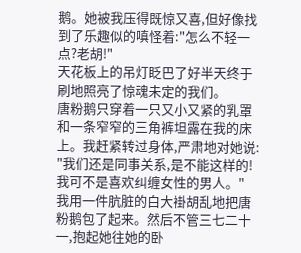鹅。她被我压得既惊又喜,但好像找到了乐趣似的嗔怪着:"怎么不轻一点?老胡!"
天花板上的吊灯眨巴了好半天终于刷地照亮了惊魂未定的我们。
唐粉鹅只穿着一只又小又紧的乳罩和一条窄窄的三角裤坦露在我的床上。我赶紧转过身体,严肃地对她说:
"我们还是同事关系,是不能这样的!我可不是喜欢纠缠女性的男人。"
我用一件肮脏的白大褂胡乱地把唐粉鹅包了起来。然后不管三七二十一,抱起她往她的卧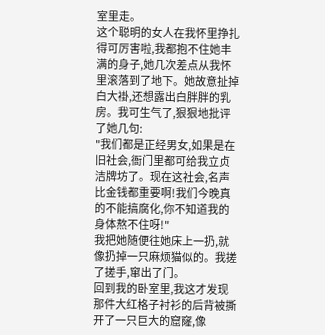室里走。
这个聪明的女人在我怀里挣扎得可厉害啦,我都抱不住她丰满的身子,她几次差点从我怀里滚落到了地下。她故意扯掉白大褂,还想露出白胖胖的乳房。我可生气了,狠狠地批评了她几句:
"我们都是正经男女,如果是在旧社会,衙门里都可给我立贞洁牌坊了。现在这社会,名声比金钱都重要啊!我们今晚真的不能搞腐化,你不知道我的身体熬不住呀!"
我把她随便往她床上一扔,就像扔掉一只麻烦猫似的。我搓了搓手,窜出了门。
回到我的卧室里,我这才发现那件大红格子衬衫的后背被撕开了一只巨大的窟窿,像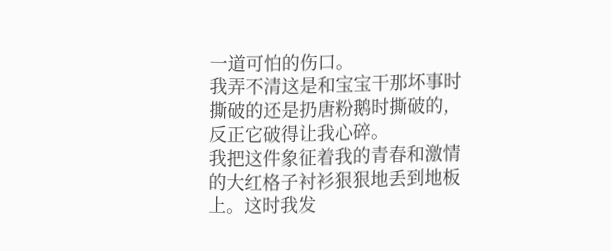一道可怕的伤口。
我弄不清这是和宝宝干那坏事时撕破的还是扔唐粉鹅时撕破的,反正它破得让我心碎。
我把这件象征着我的青春和激情的大红格子衬衫狠狠地丢到地板上。这时我发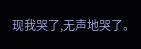现我哭了,无声地哭了。